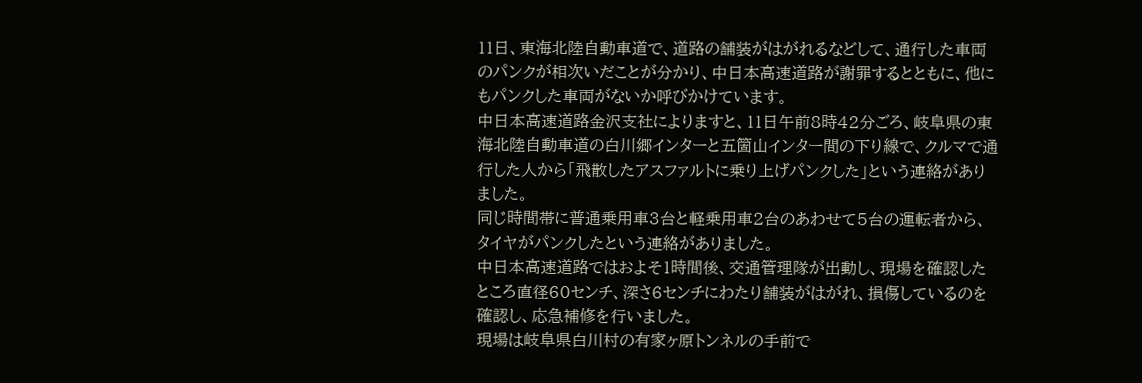11日、東海北陸自動車道で、道路の舗装がはがれるなどして、通行した車両のパンクが相次いだことが分かり、中日本高速道路が謝罪するとともに、他にもパンクした車両がないか呼びかけています。
中日本高速道路金沢支社によりますと、11日午前8時42分ごろ、岐阜県の東海北陸自動車道の白川郷インターと五箇山インター間の下り線で、クルマで通行した人から「飛散したアスファルトに乗り上げパンクした」という連絡がありました。
同じ時間帯に普通乗用車3台と軽乗用車2台のあわせて5台の運転者から、タイヤがパンクしたという連絡がありました。
中日本高速道路ではおよそ1時間後、交通管理隊が出動し、現場を確認したところ直径60センチ、深さ6センチにわたり舗装がはがれ、損傷しているのを確認し、応急補修を行いました。
現場は岐阜県白川村の有家ヶ原トンネルの手前で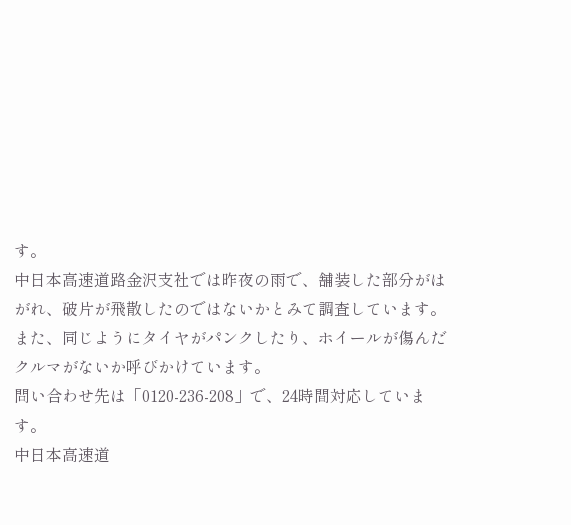す。
中日本高速道路金沢支社では昨夜の雨で、舗装した部分がはがれ、破片が飛散したのではないかとみて調査しています。
また、同じようにタイヤがパンクしたり、ホイールが傷んだクルマがないか呼びかけています。
問い合わせ先は「0120-236-208」で、24時間対応しています。
中日本高速道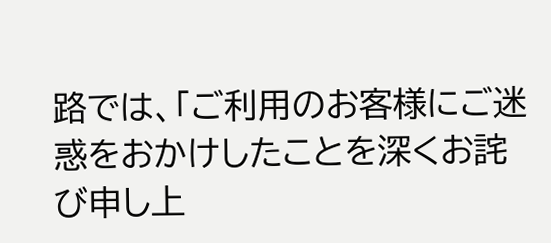路では、「ご利用のお客様にご迷惑をおかけしたことを深くお詫び申し上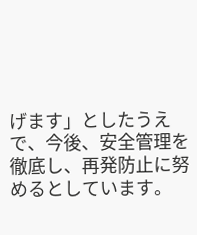げます」としたうえで、今後、安全管理を徹底し、再発防止に努めるとしています。